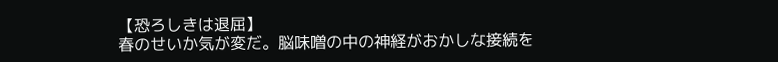【恐ろしきは退屈】
春のせいか気が変だ。脳味噌の中の神経がおかしな接続を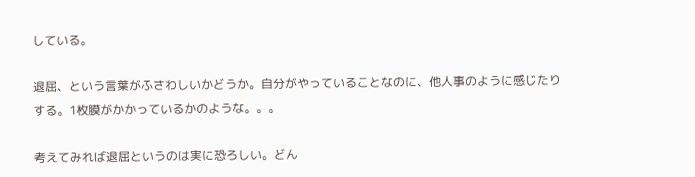している。

退屈、という言葉がふさわしいかどうか。自分がやっていることなのに、他人事のように感じたりする。1枚膜がかかっているかのような。。。

考えてみれば退屈というのは実に恐ろしい。どん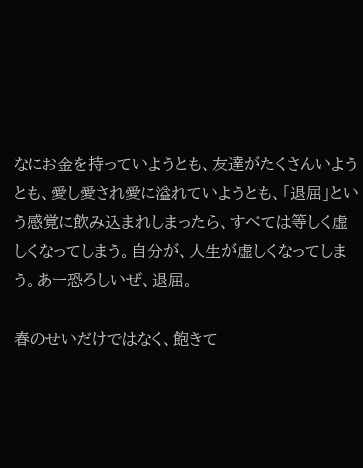なにお金を持っていようとも、友達がたくさんいようとも、愛し愛され愛に溢れていようとも、「退屈」という感覚に飲み込まれしまったら、すべては等しく虚しくなってしまう。自分が、人生が虚しくなってしまう。あー恐ろしいぜ、退屈。

春のせいだけではなく、飽きて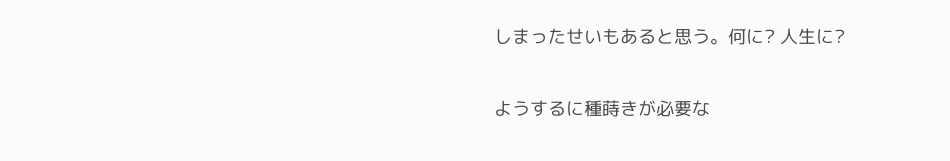しまったせいもあると思う。何に? 人生に?

ようするに種蒔きが必要な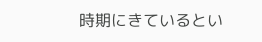時期にきているとい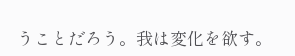うことだろう。我は変化を欲す。